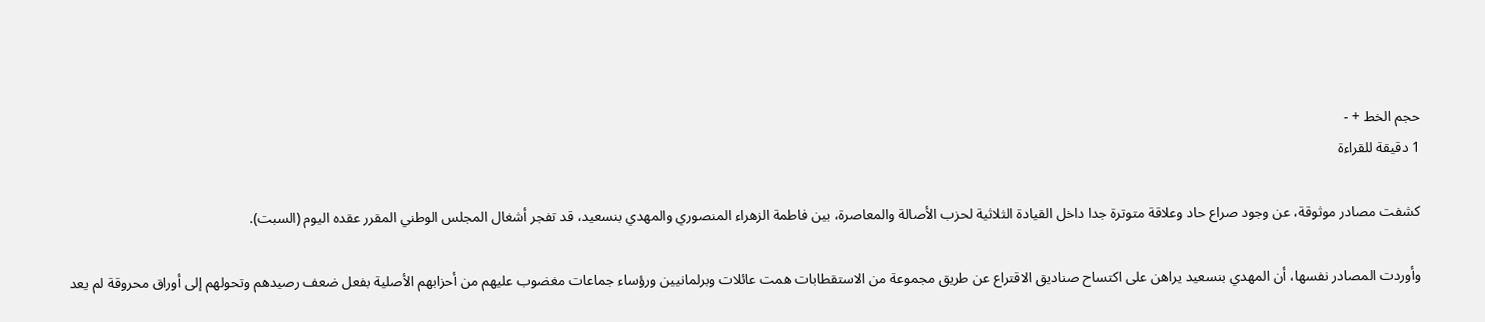حجم الخط + -
1 دقيقة للقراءة

كشفت مصادر موثوقة، عن وجود صراع حاد وعلاقة متوترة جدا داخل القيادة الثلاثية لحزب الأصالة والمعاصرة، بين فاطمة الزهراء المنصوري والمهدي بنسعيد، قد تفجر أشغال المجلس الوطني المقرر عقده اليوم (السبت).

وأوردت المصادر نفسها، أن المهدي بنسعيد يراهن على اكتساح صناديق الاقتراع عن طريق مجموعة من الاستقطابات همت عائلات وبرلمانيين ورؤساء جماعات مغضوب عليهم من أحزابهم الأصلية بفعل ضعف رصيدهم وتحولهم إلى أوراق محروقة لم يعد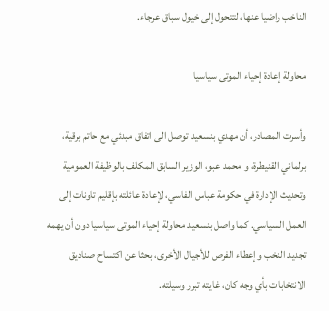الناخب راضيا عنها، لتتحول إلى خيول سباق عرجاء.

محاولة إعادة إحياء الموتى سياسيا

وأسرت المصادر، أن مهدي بنسعيد توصل الى اتفاق مبدئي مع حاتم برقية، برلماني القنيطرة، و محمد عبو، الوزير السابق المكلف بالوظيفة العمومية وتحديث الإدارة في حكومة عباس الفاسي، لإعادة عائلته بإقليم تاونات إلى العمل السياسي. كما واصل بنسعيد محاولة إحياء الموتى سياسيا دون أن يهمه تجديد النخب وإعطاء الفرص للأجيال الأخرى، بحثا عن اكتساح صناديق الانتخابات بأي وجه كان، غايته تبرر وسيلته.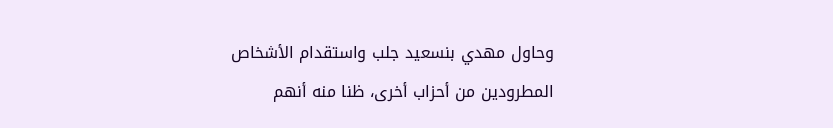وحاول مهدي بنسعيد جلب واستقدام الأشخاص المطرودين من أحزاب أخرى، ظنا منه أنهم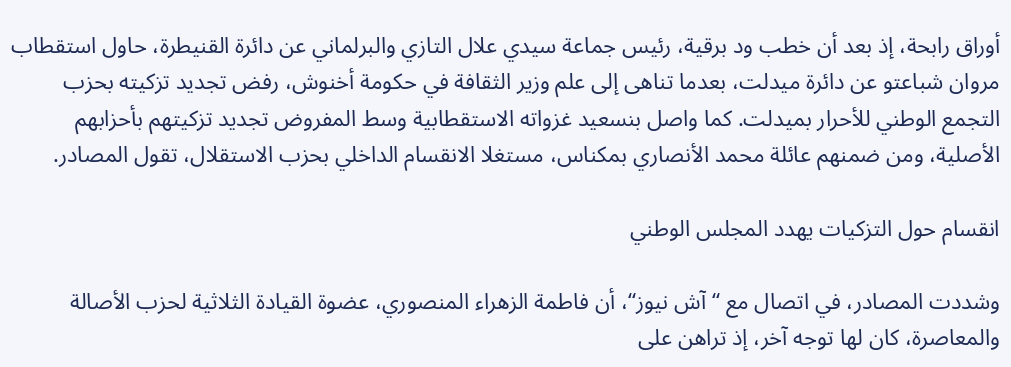أوراق رابحة، إذ بعد أن خطب ود برقية، رئيس جماعة سيدي علال التازي والبرلماني عن دائرة القنيطرة، حاول استقطاب مروان شباعتو عن دائرة ميدلت، بعدما تناهى إلى علم وزير الثقافة في حكومة أخنوش، رفض تجديد تزكيته بحزب التجمع الوطني للأحرار بميدلت. كما واصل بنسعيد غزواته الاستقطابية وسط المفروض تجديد تزكيتهم بأحزابهم الأصلية، ومن ضمنهم عائلة محمد الأنصاري بمكناس، مستغلا الانقسام الداخلي بحزب الاستقلال، تقول المصادر.

انقسام حول التزكيات يهدد المجلس الوطني

وشددت المصادر، في اتصال مع “آش نيوز“، أن فاطمة الزهراء المنصوري، عضوة القيادة الثلاثية لحزب الأصالة والمعاصرة، كان لها توجه آخر، إذ تراهن على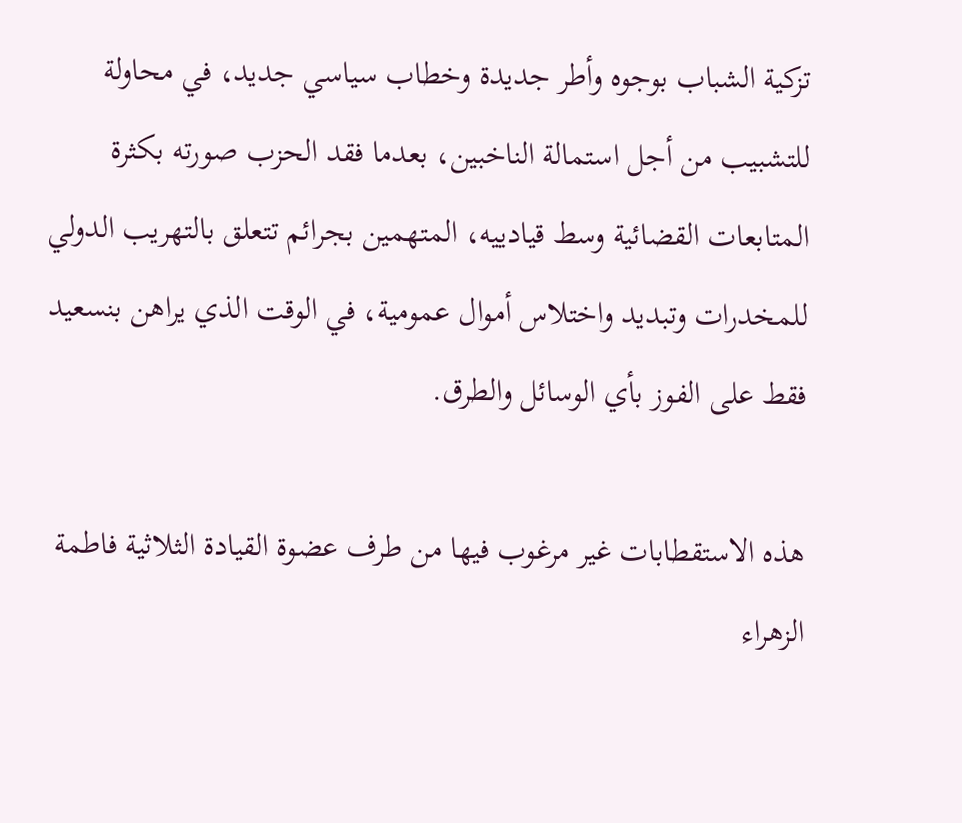تزكية الشباب بوجوه وأطر جديدة وخطاب سياسي جديد، في محاولة للتشبيب من أجل استمالة الناخبين، بعدما فقد الحزب صورته بكثرة المتابعات القضائية وسط قيادييه، المتهمين بجرائم تتعلق بالتهريب الدولي للمخدرات وتبديد واختلاس أموال عمومية، في الوقت الذي يراهن بنسعيد فقط على الفوز بأي الوسائل والطرق.

هذه الاستقطابات غير مرغوب فيها من طرف عضوة القيادة الثلاثية فاطمة الزهراء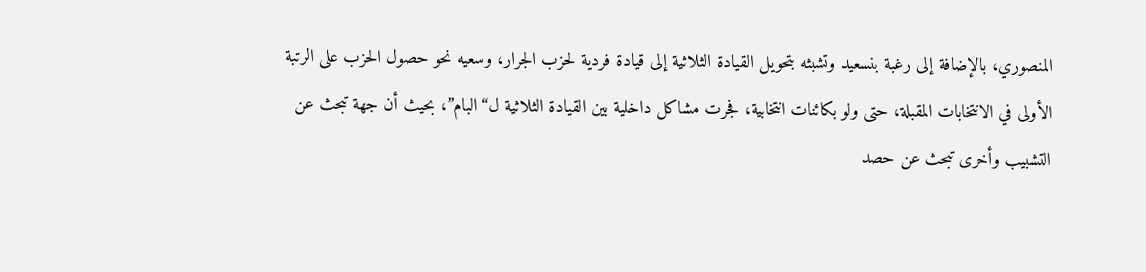المنصوري، بالإضافة إلى رغبة بنسعيد وتشبثه بتحويل القيادة الثلاثية إلى قيادة فردية لحزب الجرار، وسعيه نحو حصول الحزب على الرتبة الأولى في الانتخابات المقبلة، حتى ولو بكائنات انتخابية، فجرت مشاكل داخلية بين القيادة الثلاثية ل“البام”، بحيث أن جهة تبحث عن التشبيب وأخرى تبحث عن حصد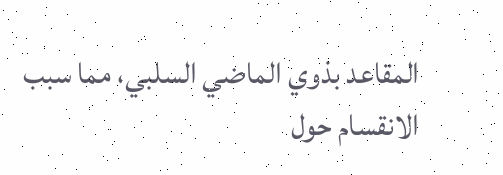المقاعد بذوي الماضي السلبي، مما سبب الانقسام حول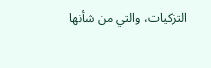التزكيات، والتي من شأنها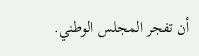أن تفجر المجلس الوطني.